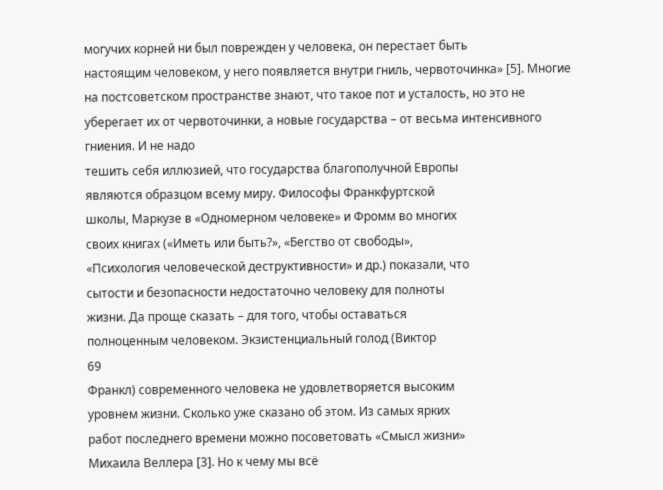могучих корней ни был поврежден у человека, он перестает быть
настоящим человеком, у него появляется внутри гниль, червоточинка» [5]. Многие на постсоветском пространстве знают, что такое пот и усталость, но это не уберегает их от червоточинки, а новые государства – от весьма интенсивного гниения. И не надо
тешить себя иллюзией, что государства благополучной Европы
являются образцом всему миру. Философы Франкфуртской
школы, Маркузе в «Одномерном человеке» и Фромм во многих
своих книгах («Иметь или быть?», «Бегство от свободы»,
«Психология человеческой деструктивности» и др.) показали, что
сытости и безопасности недостаточно человеку для полноты
жизни. Да проще сказать – для того, чтобы оставаться
полноценным человеком. Экзистенциальный голод (Виктор
69
Франкл) современного человека не удовлетворяется высоким
уровнем жизни. Сколько уже сказано об этом. Из самых ярких
работ последнего времени можно посоветовать «Смысл жизни»
Михаила Веллера [3]. Но к чему мы всё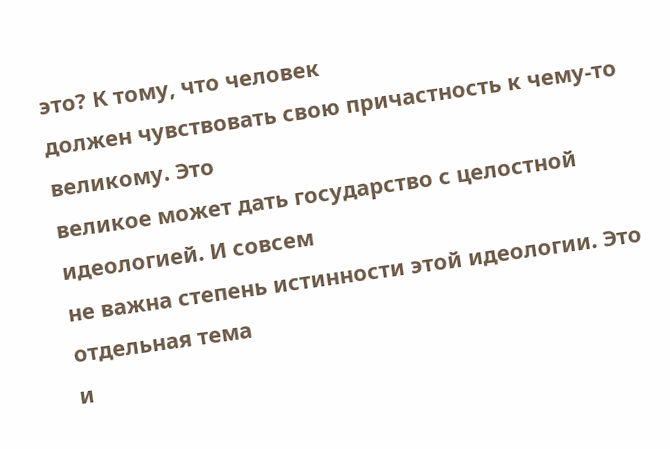это? К тому, что человек
должен чувствовать свою причастность к чему-то великому. Это
великое может дать государство с целостной идеологией. И совсем
не важна степень истинности этой идеологии. Это отдельная тема
и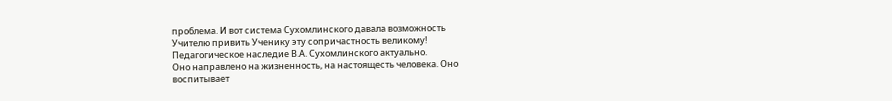проблема. И вот система Сухомлинского давала возможность
Учителю привить Ученику эту сопричастность великому!
Педагогическое наследие В.А. Сухомлинского актуально.
Оно направлено на жизненность, на настоящесть человека. Оно
воспитывает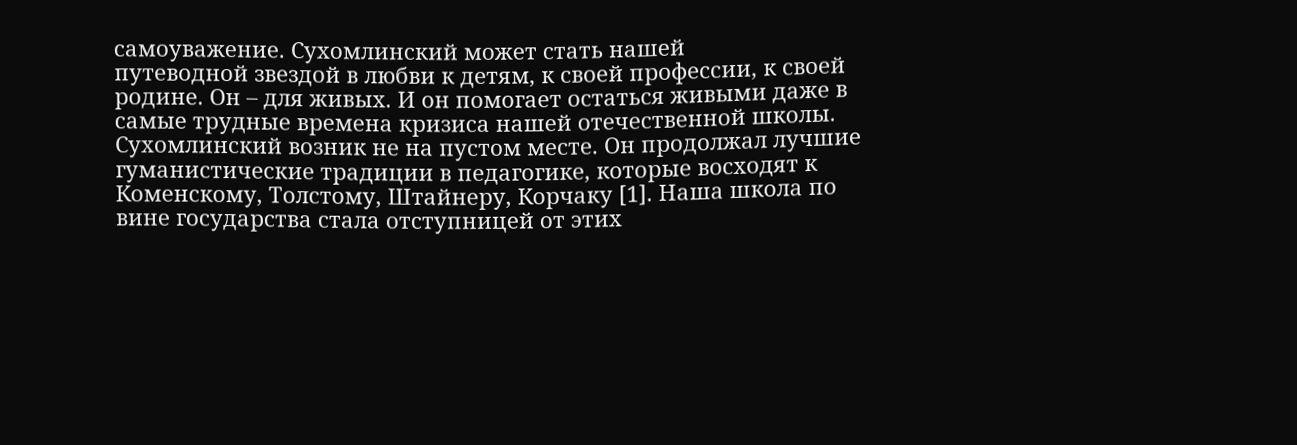самоуважение. Сухомлинский может стать нашей
путеводной звездой в любви к детям, к своей профессии, к своей
родине. Он – для живых. И он помогает остаться живыми даже в
самые трудные времена кризиса нашей отечественной школы.
Сухомлинский возник не на пустом месте. Он продолжал лучшие
гуманистические традиции в педагогике, которые восходят к
Коменскому, Толстому, Штайнеру, Корчаку [1]. Наша школа по
вине государства стала отступницей от этих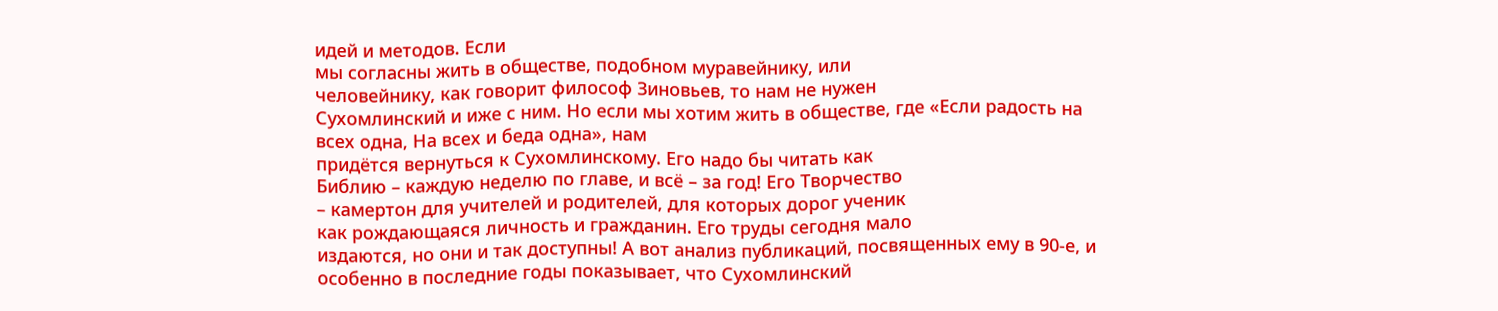идей и методов. Если
мы согласны жить в обществе, подобном муравейнику, или
человейнику, как говорит философ Зиновьев, то нам не нужен
Сухомлинский и иже с ним. Но если мы хотим жить в обществе, где «Если радость на всех одна, На всех и беда одна», нам
придётся вернуться к Сухомлинскому. Его надо бы читать как
Библию – каждую неделю по главе, и всё – за год! Его Творчество
– камертон для учителей и родителей, для которых дорог ученик
как рождающаяся личность и гражданин. Его труды сегодня мало
издаются, но они и так доступны! А вот анализ публикаций, посвященных ему в 90-е, и особенно в последние годы показывает, что Сухомлинский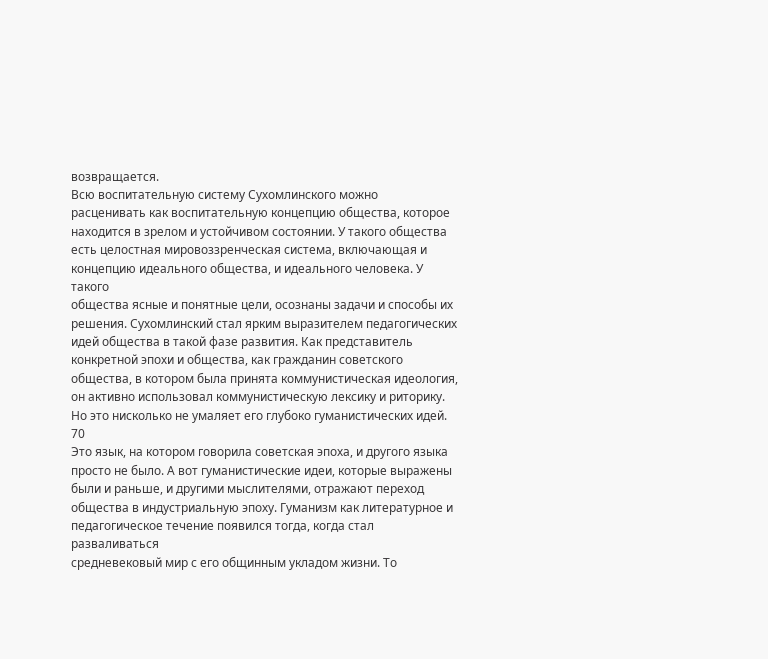возвращается.
Всю воспитательную систему Сухомлинского можно
расценивать как воспитательную концепцию общества, которое
находится в зрелом и устойчивом состоянии. У такого общества
есть целостная мировоззренческая система, включающая и
концепцию идеального общества, и идеального человека. У такого
общества ясные и понятные цели, осознаны задачи и способы их
решения. Сухомлинский стал ярким выразителем педагогических
идей общества в такой фазе развития. Как представитель
конкретной эпохи и общества, как гражданин советского
общества, в котором была принята коммунистическая идеология, он активно использовал коммунистическую лексику и риторику.
Но это нисколько не умаляет его глубоко гуманистических идей.
70
Это язык, на котором говорила советская эпоха, и другого языка
просто не было. А вот гуманистические идеи, которые выражены
были и раньше, и другими мыслителями, отражают переход
общества в индустриальную эпоху. Гуманизм как литературное и
педагогическое течение появился тогда, когда стал разваливаться
средневековый мир с его общинным укладом жизни. То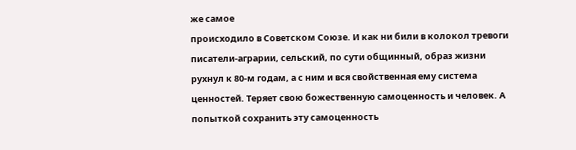же самое
происходило в Советском Союзе. И как ни били в колокол тревоги
писатели-аграрии, сельский, по сути общинный, образ жизни
рухнул к 80-м годам, а с ним и вся свойственная ему система
ценностей. Теряет свою божественную самоценность и человек. А
попыткой сохранить эту самоценность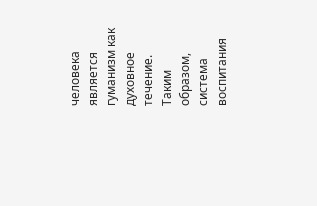человека является
гуманизм как духовное течение. Таким образом, система
воспитания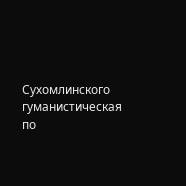Сухомлинского гуманистическая по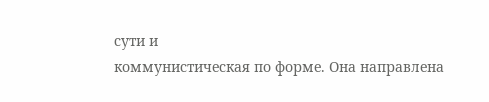сути и
коммунистическая по форме. Она направлена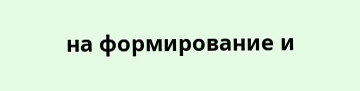на формирование и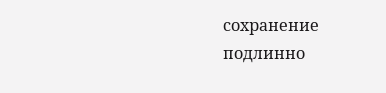сохранение
подлинно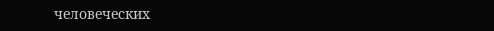человеческих